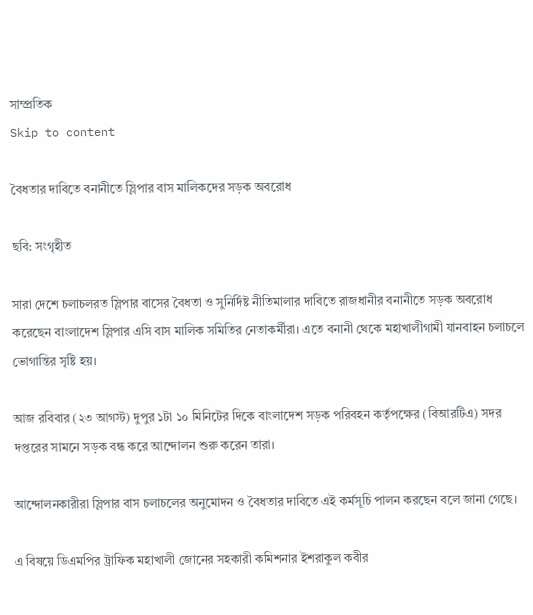সাম্প্রতিক
Skip to content

বৈধতার দাবিতে বনানীতে স্লিপার বাস মালিকদের সড়ক অবরোধ

ছবি: সংগৃহীত

সারা দেশে চলাচলরত স্লিপার বাসের বৈধতা ও সুনির্দিষ্ট নীতিমালার দাবিতে রাজধানীর বনানীতে সড়ক অবরোধ করেছেন বাংলাদেশ স্লিপার এসি বাস মালিক সমিতির নেতাকর্মীরা। এতে বনানী থেকে মহাখালীগামী যানবাহন চলাচলে ভোগান্তির সৃষ্টি হয়।

আজ রবিবার (২৩ আগস্ট) দুপুর ১টা ১০ মিনিটের দিকে বাংলাদেশ সড়ক পরিবহন কর্তৃপক্ষের (বিআরটিএ) সদর দপ্তরের সামনে সড়ক বন্ধ করে আন্দোলন শুরু করেন তারা।

আন্দোলনকারীরা স্লিপার বাস চলাচলের অনুমোদন ও বৈধতার দাবিতে এই কর্মসূচি পালন করছেন বলে জানা গেছে।

এ বিষয়ে ডিএমপির ট্রাফিক মহাখালী জোনের সহকারী কমিশনার ইশরাকুল কবীর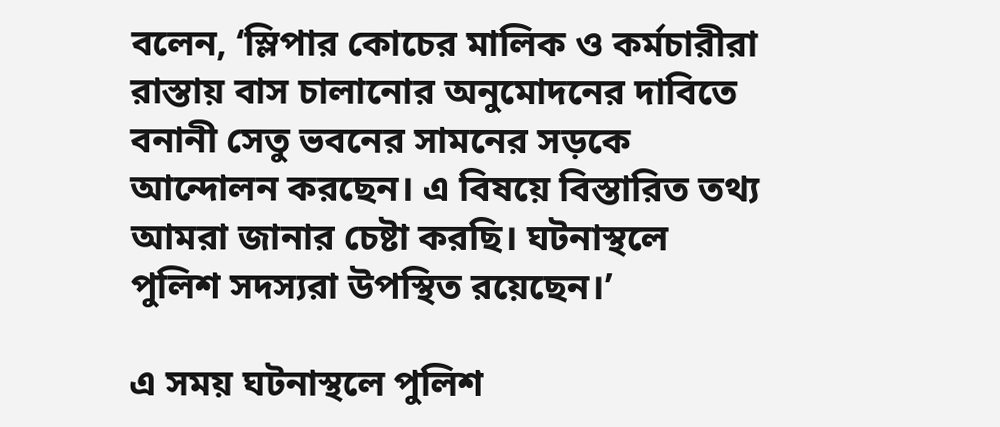বলেন, ‘স্লিপার কোচের মালিক ও কর্মচারীরা রাস্তায় বাস চালানোর অনুমোদনের দাবিতে বনানী সেতু ভবনের সামনের সড়কে আন্দোলন করছেন। এ বিষয়ে বিস্তারিত তথ্য আমরা জানার চেষ্টা করছি। ঘটনাস্থলে পুলিশ সদস্যরা উপস্থিত রয়েছেন।’

এ সময় ঘটনাস্থলে পুলিশ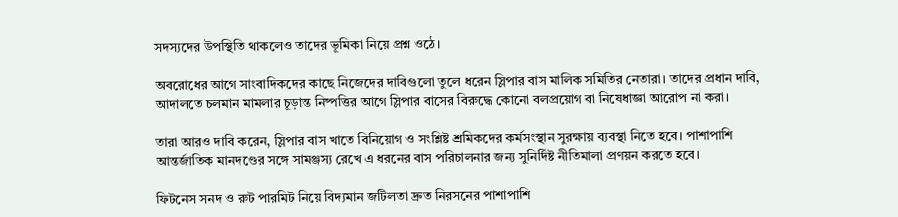সদস্যদের উপস্থিতি থাকলেও তাদের ভূমিকা নিয়ে প্রশ্ন ওঠে।

অবরোধের আগে সাংবাদিকদের কাছে নিজেদের দাবিগুলো তুলে ধরেন স্লিপার বাস মালিক সমিতির নেতারা। তাদের প্রধান দাবি, আদালতে চলমান মামলার চূড়ান্ত নিষ্পত্তির আগে স্লিপার বাসের বিরুদ্ধে কোনো বলপ্রয়োগ বা নিষেধাজ্ঞা আরোপ না করা।

তারা আরও দাবি করেন, স্লিপার বাস খাতে বিনিয়োগ ও সংশ্লিষ্ট শ্রমিকদের কর্মসংস্থান সুরক্ষায় ব্যবস্থা নিতে হবে। পাশাপাশি আন্তর্জাতিক মানদণ্ডের সঙ্গে সামঞ্জস্য রেখে এ ধরনের বাস পরিচালনার জন্য সুনির্দিষ্ট নীতিমালা প্রণয়ন করতে হবে।

ফিটনেস সনদ ও রুট পারমিট নিয়ে বিদ্যমান জটিলতা দ্রুত নিরসনের পাশাপাশি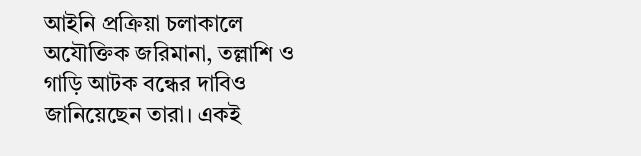আইনি প্রক্রিয়া চলাকালে অযৌক্তিক জরিমানা, তল্লাশি ও গাড়ি আটক বন্ধের দাবিও জানিয়েছেন তারা। একই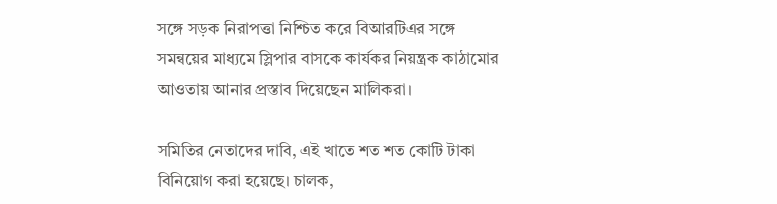সঙ্গে সড়ক নিরাপত্তা নিশ্চিত করে বিআরটিএর সঙ্গে সমন্বয়ের মাধ্যমে স্লিপার বাসকে কার্যকর নিয়ন্ত্রক কাঠামোর আওতায় আনার প্রস্তাব দিয়েছেন মালিকরা।

সমিতির নেতাদের দাবি, এই খাতে শত শত কোটি টাকা বিনিয়োগ করা হয়েছে। চালক,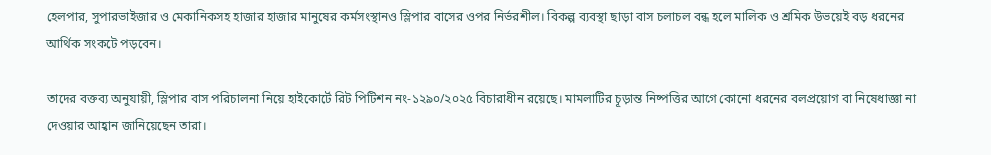হেলপার, সুপারভাইজার ও মেকানিকসহ হাজার হাজার মানুষের কর্মসংস্থানও স্লিপার বাসের ওপর নির্ভরশীল। বিকল্প ব্যবস্থা ছাড়া বাস চলাচল বন্ধ হলে মালিক ও শ্রমিক উভয়েই বড় ধরনের আর্থিক সংকটে পড়বেন।

তাদের বক্তব্য অনুযায়ী, স্লিপার বাস পরিচালনা নিয়ে হাইকোর্টে রিট পিটিশন নং-১২৯০/২০২৫ বিচারাধীন রয়েছে। মামলাটির চূড়ান্ত নিষ্পত্তির আগে কোনো ধরনের বলপ্রয়োগ বা নিষেধাজ্ঞা না দেওয়ার আহ্বান জানিয়েছেন তারা।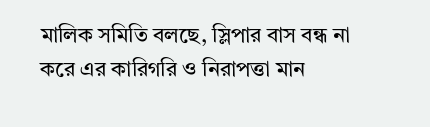মালিক সমিতি বলছে, স্লিপার বাস বন্ধ না করে এর কারিগরি ও নিরাপত্তা মান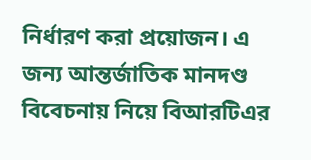নির্ধারণ করা প্রয়োজন। এ জন্য আন্তর্জাতিক মানদণ্ড বিবেচনায় নিয়ে বিআরটিএর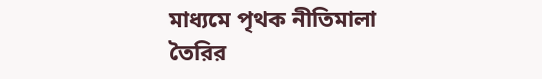মাধ্যমে পৃথক নীতিমালা তৈরির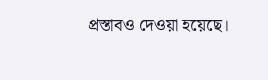প্রস্তাবও দেওয়া হয়েছে।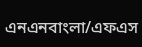এনএনবাংলা/এফএস